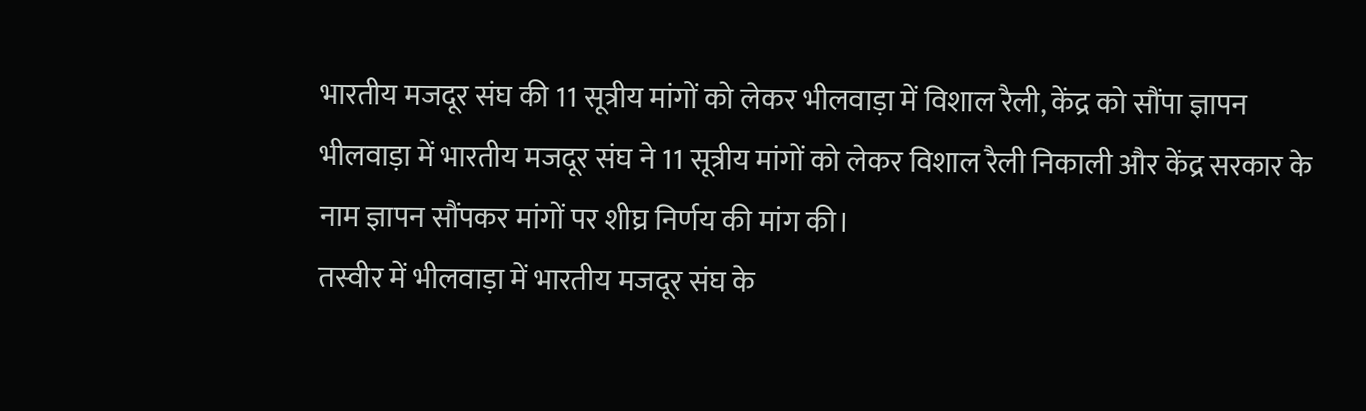भारतीय मजदूर संघ की 11 सूत्रीय मांगों को लेकर भीलवाड़ा में विशाल रैली, केंद्र को सौंपा ज्ञापन
भीलवाड़ा में भारतीय मजदूर संघ ने 11 सूत्रीय मांगों को लेकर विशाल रैली निकाली और केंद्र सरकार के नाम ज्ञापन सौंपकर मांगों पर शीघ्र निर्णय की मांग की।
तस्वीर में भीलवाड़ा में भारतीय मजदूर संघ के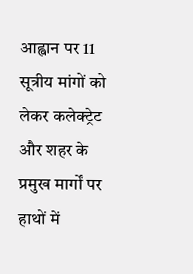आह्वान पर 11 सूत्रीय मांगों को लेकर कलेक्ट्रेट और शहर के प्रमुख मार्गों पर हाथों में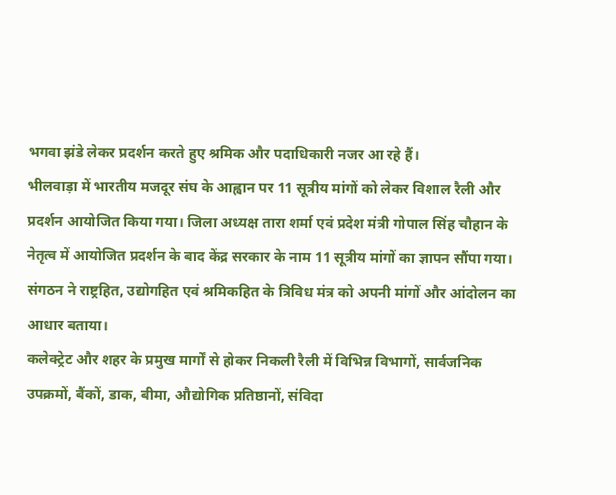भगवा झंडे लेकर प्रदर्शन करते हुए श्रमिक और पदाधिकारी नजर आ रहे हैं।
भीलवाड़ा में भारतीय मजदूर संघ के आह्वान पर 11 सूत्रीय मांगों को लेकर विशाल रैली और प्रदर्शन आयोजित किया गया। जिला अध्यक्ष तारा शर्मा एवं प्रदेश मंत्री गोपाल सिंह चौहान के नेतृत्व में आयोजित प्रदर्शन के बाद केंद्र सरकार के नाम 11 सूत्रीय मांगों का ज्ञापन सौंपा गया। संगठन ने राष्ट्रहित, उद्योगहित एवं श्रमिकहित के त्रिविध मंत्र को अपनी मांगों और आंदोलन का आधार बताया।
कलेक्ट्रेट और शहर के प्रमुख मार्गों से होकर निकली रैली में विभिन्न विभागों, सार्वजनिक उपक्रमों, बैंकों, डाक, बीमा, औद्योगिक प्रतिष्ठानों, संविदा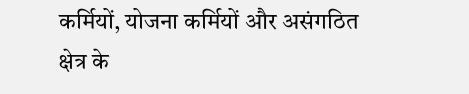कर्मियों, योजना कर्मियों और असंगठित क्षेत्र के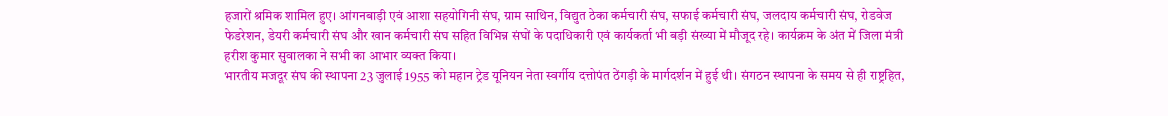हजारों श्रमिक शामिल हुए। आंगनबाड़ी एवं आशा सहयोगिनी संघ, ग्राम साथिन, विद्युत ठेका कर्मचारी संघ, सफाई कर्मचारी संघ, जलदाय कर्मचारी संघ, रोडवेज फेडरेशन, डेयरी कर्मचारी संघ और खान कर्मचारी संघ सहित विभिन्न संघों के पदाधिकारी एवं कार्यकर्ता भी बड़ी संख्या में मौजूद रहे। कार्यक्रम के अंत में जिला मंत्री हरीश कुमार सुवालका ने सभी का आभार व्यक्त किया।
भारतीय मजदूर संघ की स्थापना 23 जुलाई 1955 को महान ट्रेड यूनियन नेता स्वर्गीय दत्तोपंत ठेंगड़ी के मार्गदर्शन में हुई थी। संगठन स्थापना के समय से ही राष्ट्रहित,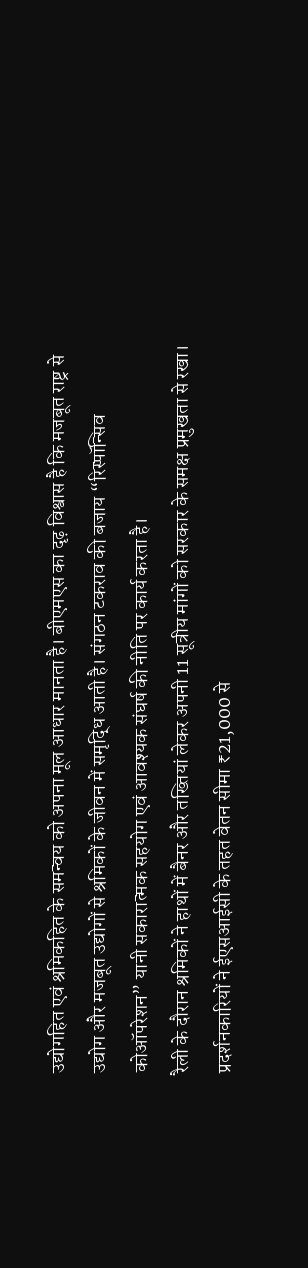उद्योगहित एवं श्रमिकहित के समन्वय को अपना मूल आधार मानता है। बीएमएस का दृढ़ विश्वास है कि मजबूत राष्ट्र से उद्योग और मजबूत उद्योगों से श्रमिकों के जीवन में समृद्धि आती है। संगठन टकराव की बजाय “रिस्पॉन्सिव कोऑपरेशन” यानी सकारात्मक सहयोग एवं आवश्यक संघर्ष की नीति पर कार्य करता है।
रैली के दौरान श्रमिकों ने हाथों में बैनर और तख्तियां लेकर अपनी 11 सूत्रीय मांगों को सरकार के समक्ष प्रमुखता से रखा। प्रदर्शनकारियों ने ईएसआईसी के तहत वेतन सीमा ₹21,000 से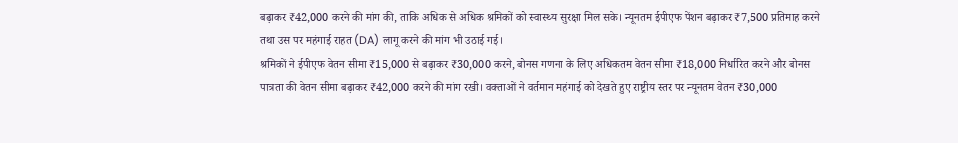बढ़ाकर ₹42,000 करने की मांग की, ताकि अधिक से अधिक श्रमिकों को स्वास्थ्य सुरक्षा मिल सके। न्यूनतम ईपीएफ पेंशन बढ़ाकर ₹7,500 प्रतिमाह करने तथा उस पर महंगाई राहत (DA) लागू करने की मांग भी उठाई गई।
श्रमिकों ने ईपीएफ वेतन सीमा ₹15,000 से बढ़ाकर ₹30,000 करने, बोनस गणना के लिए अधिकतम वेतन सीमा ₹18,000 निर्धारित करने और बोनस पात्रता की वेतन सीमा बढ़ाकर ₹42,000 करने की मांग रखी। वक्ताओं ने वर्तमान महंगाई को देखते हुए राष्ट्रीय स्तर पर न्यूनतम वेतन ₹30,000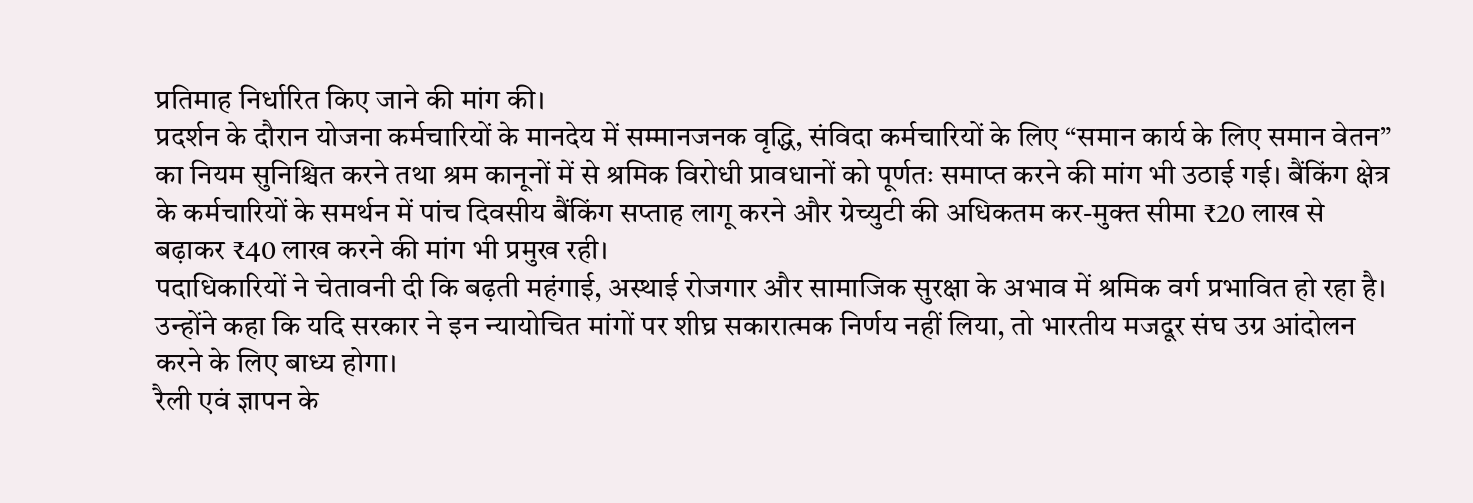प्रतिमाह निर्धारित किए जाने की मांग की।
प्रदर्शन के दौरान योजना कर्मचारियों के मानदेय में सम्मानजनक वृद्धि, संविदा कर्मचारियों के लिए “समान कार्य के लिए समान वेतन” का नियम सुनिश्चित करने तथा श्रम कानूनों में से श्रमिक विरोधी प्रावधानों को पूर्णतः समाप्त करने की मांग भी उठाई गई। बैंकिंग क्षेत्र के कर्मचारियों के समर्थन में पांच दिवसीय बैंकिंग सप्ताह लागू करने और ग्रेच्युटी की अधिकतम कर-मुक्त सीमा ₹20 लाख से बढ़ाकर ₹40 लाख करने की मांग भी प्रमुख रही।
पदाधिकारियों ने चेतावनी दी कि बढ़ती महंगाई, अस्थाई रोजगार और सामाजिक सुरक्षा के अभाव में श्रमिक वर्ग प्रभावित हो रहा है। उन्होंने कहा कि यदि सरकार ने इन न्यायोचित मांगों पर शीघ्र सकारात्मक निर्णय नहीं लिया, तो भारतीय मजदूर संघ उग्र आंदोलन करने के लिए बाध्य होगा।
रैली एवं ज्ञापन के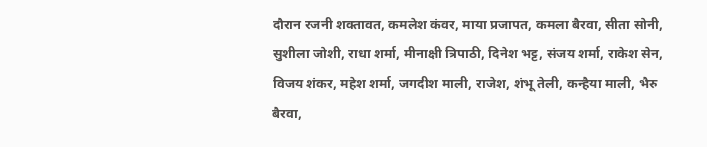दौरान रजनी शक्तावत, कमलेश कंवर, माया प्रजापत, कमला बैरवा, सीता सोनी, सुशीला जोशी, राधा शर्मा, मीनाक्षी त्रिपाठी, दिनेश भट्ट, संजय शर्मा, राकेश सेन, विजय शंकर, महेश शर्मा, जगदीश माली, राजेश, शंभू तेली, कन्हैया माली, भैरु बैरवा,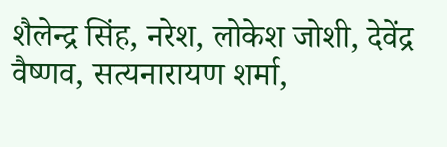शैलेन्द्र सिंह, नरेश, लोकेश जोशी, देवेंद्र वैष्णव, सत्यनारायण शर्मा,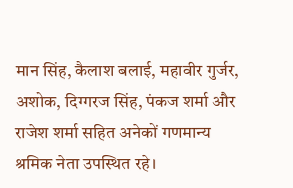मान सिंह, कैलाश बलाई, महावीर गुर्जर, अशोक, दिग्गरज सिंह, पंकज शर्मा और राजेश शर्मा सहित अनेकों गणमान्य श्रमिक नेता उपस्थित रहे।